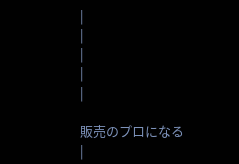|
|
|
|
|

販売のプロになる
|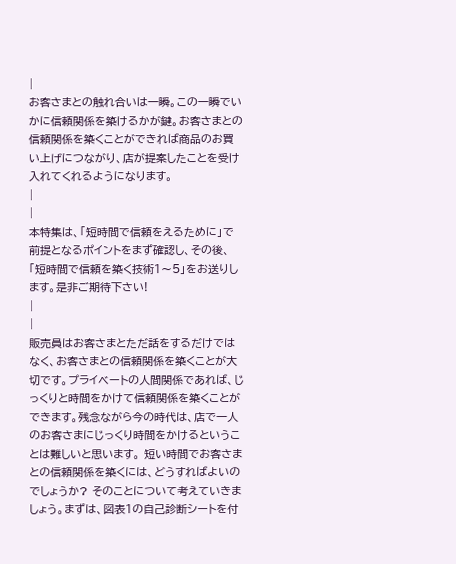|
お客さまとの触れ合いは一瞬。この一瞬でいかに信頼関係を築けるかが鍵。お客さまとの信頼関係を築くことができれば商品のお買い上げにつながり、店が提案したことを受け入れてくれるようになります。
|
|
本特集は、「短時間で信頼をえるために」で前提となるポイントをまず確認し、その後、「短時間で信頼を築く技術1〜5」をお送りします。是非ご期待下さい!
|
|
販売員はお客さまとただ話をするだけではなく、お客さまとの信頼関係を築くことが大切です。プライベートの人間関係であれば、じっくりと時間をかけて信頼関係を築くことができます。残念ながら今の時代は、店で一人のお客さまにじっくり時間をかけるということは難しいと思います。 短い時間でお客さまとの信頼関係を築くには、どうすればよいのでしょうか? そのことについて考えていきましょう。まずは、図表1の自己診断シートを付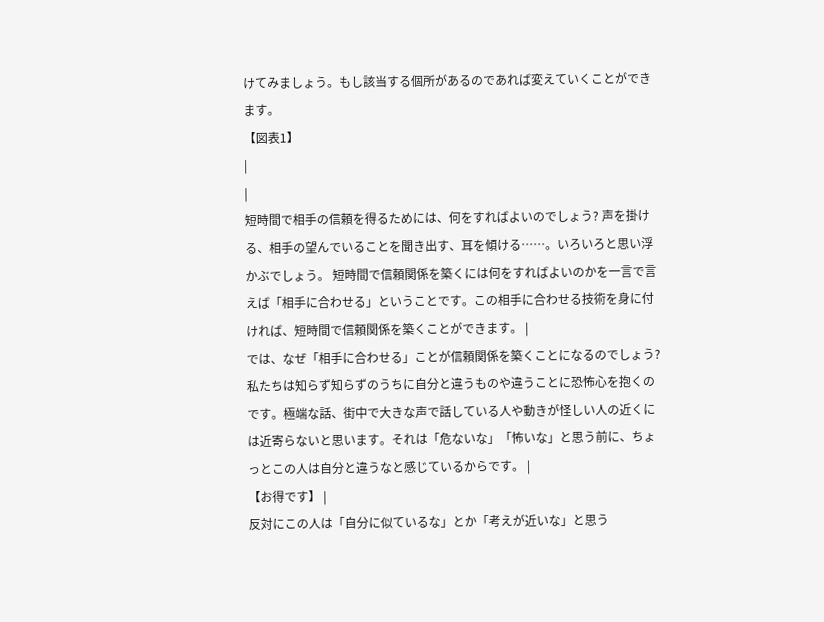けてみましょう。もし該当する個所があるのであれば変えていくことができます。
【図表1】
|
|
短時間で相手の信頼を得るためには、何をすればよいのでしょう? 声を掛ける、相手の望んでいることを聞き出す、耳を傾ける……。いろいろと思い浮かぶでしょう。 短時間で信頼関係を築くには何をすればよいのかを一言で言えば「相手に合わせる」ということです。この相手に合わせる技術を身に付ければ、短時間で信頼関係を築くことができます。 |
では、なぜ「相手に合わせる」ことが信頼関係を築くことになるのでしょう? 私たちは知らず知らずのうちに自分と違うものや違うことに恐怖心を抱くのです。極端な話、街中で大きな声で話している人や動きが怪しい人の近くには近寄らないと思います。それは「危ないな」「怖いな」と思う前に、ちょっとこの人は自分と違うなと感じているからです。 |
【お得です】 |
反対にこの人は「自分に似ているな」とか「考えが近いな」と思う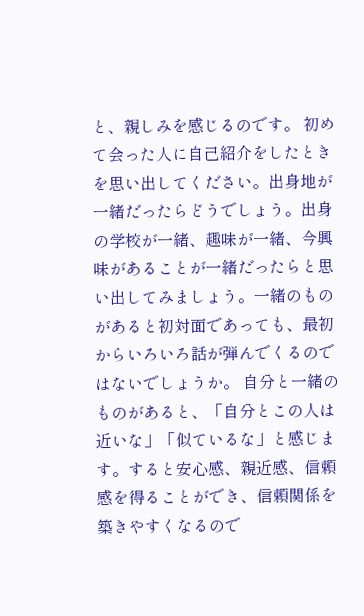と、親しみを感じるのです。 初めて会った人に自己紹介をしたときを思い出してください。出身地が一緒だったらどうでしょう。出身の学校が一緒、趣味が一緒、今興味があることが一緒だったらと思い出してみましょう。一緒のものがあると初対面であっても、最初からいろいろ話が弾んでくるのではないでしょうか。 自分と一緒のものがあると、「自分とこの人は近いな」「似ているな」と感じます。すると安心感、親近感、信頼感を得ることができ、信頼関係を築きやすくなるので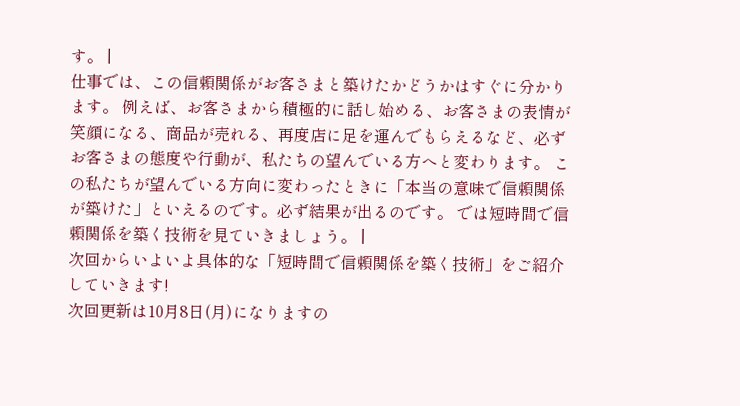す。 |
仕事では、この信頼関係がお客さまと築けたかどうかはすぐに分かります。 例えば、お客さまから積極的に話し始める、お客さまの表情が笑顔になる、商品が売れる、再度店に足を運んでもらえるなど、必ずお客さまの態度や行動が、私たちの望んでいる方へと変わります。 この私たちが望んでいる方向に変わったときに「本当の意味で信頼関係が築けた」といえるのです。必ず結果が出るのです。 では短時間で信頼関係を築く技術を見ていきましょう。 |
次回からいよいよ具体的な「短時間で信頼関係を築く技術」をご紹介していきます!
次回更新は10月8日(月)になりますの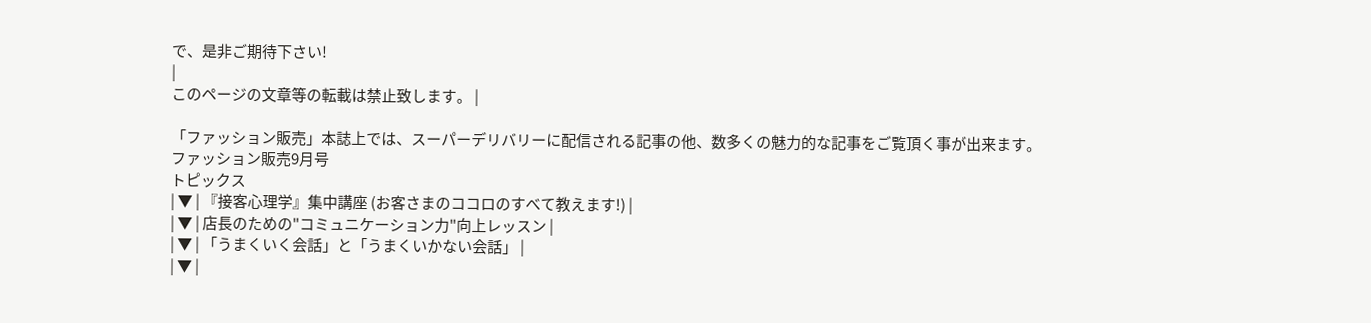で、是非ご期待下さい!
|
このページの文章等の転載は禁止致します。 |

「ファッション販売」本誌上では、スーパーデリバリーに配信される記事の他、数多くの魅力的な記事をご覧頂く事が出来ます。
ファッション販売9月号
トピックス
| ▼ | 『接客心理学』集中講座 (お客さまのココロのすべて教えます!) |
| ▼ | 店長のための"コミュニケーション力"向上レッスン |
| ▼ | 「うまくいく会話」と「うまくいかない会話」 |
| ▼ |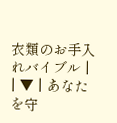衣類のお手入れバイブル |
| ▼ | あなたを守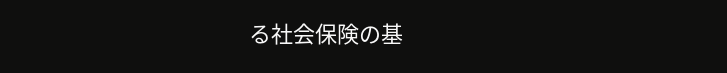る社会保険の基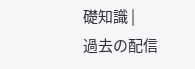礎知識 |
過去の配信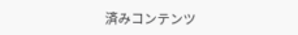済みコンテンツ